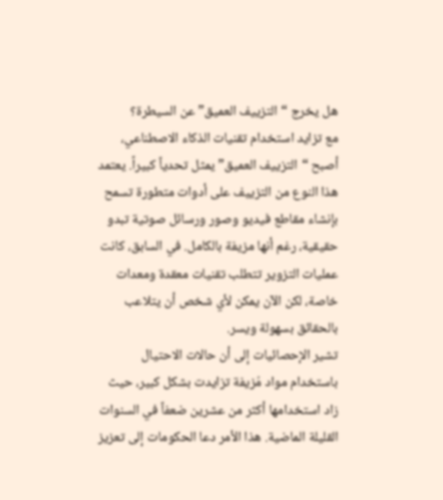هل يخرج “التزييف العميق” عن السيطرة؟
مع تزايد استخدام تقنيات الذكاء الاصطناعي، أصبح “التزييف العميق” يمثل تحدياً كبيراً. يعتمد هذا النوع من التزييف على أدوات متطورة تسمح بإنشاء مقاطع فيديو وصور ورسائل صوتية تبدو حقيقية، رغم أنها مزيفة بالكامل. في السابق، كانت عمليات التزوير تتطلب تقنيات معقدة ومعدات خاصة، لكن الآن يمكن لأي شخص أن يتلاعب بالحقائق بسهولة ويسر.
تشير الإحصائيات إلى أن حالات الاحتيال باستخدام مواد مُزيفة تزايدت بشكل كبير، حيث زاد استخدامها أكثر من عشرين ضعفاً في السنوات القليلة الماضية. هذا الأمر دعا الحكومات إلى تعزيز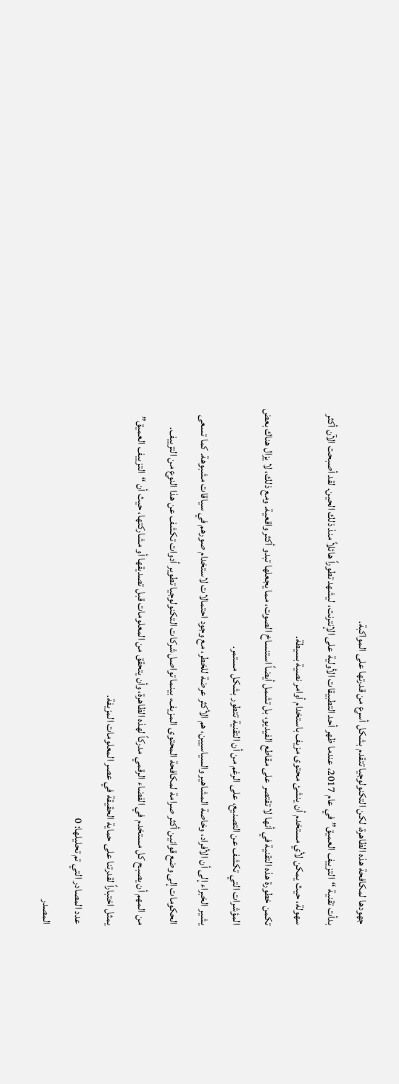جهودها لمكافحة هذه الظاهرة، لكن التكنولوجيا تتقدم بشكل أسرع من قدرتها على المواكبة.
بدأت تقنية “التزييف العميق” في عام 2017، عندما ظهر أحد التطبيقات الأولية على الإنترنت، ليشهد تطوراً هائلاً منذ ذلك الحين. لقد أصبحت الآن أكثر سهولة، حيث يمكن لأي مستخدم أن ينشئ محتوى مزيف باستخدام أوامر نصية بسيطة.
تكمن خطورة هذه التقنية في أنها لا تقتصر على مقاطع الفيديو، بل تشمل أيضاً استنساخ الصوت، مما يجعلها تبدو أكثر واقعية. ومع ذلك، لا يزال هناك بعض المؤشرات التي تكشف عن التصنيع، على الرغم من أن التقنية تتطور بشكل مستمر.
يشير الخبراء إلى أن الأفراد، وخاصة المشاهير والسياسيين، هم الأكثر عرضة للخطر، مع وجود احتمالات لاستخدام صورهم في سياقات مشبوهة. كما تسعى الحكومات إلى وضع قوانين أكثر صرامة لمكافحة المحتوى المزيف، بينما تواصل شركات التكنولوجيا تطوير أدوات تكشف عن هذا النوع من التزييف.
من المهم أن يصبح كل مستخدم في الفضاء الرقمي مدركاً لهذه الظاهرة، وأن يتحقق من المعلومات قبل تصديقها أو مشاركتها، حيث أن “التزييف العميق” يمثل اختباراً لقدرتنا على حماية الحقيقة في عصر المعلومات المزيفة.
عدد المصادر التي تم تحليلها: 0
المصدر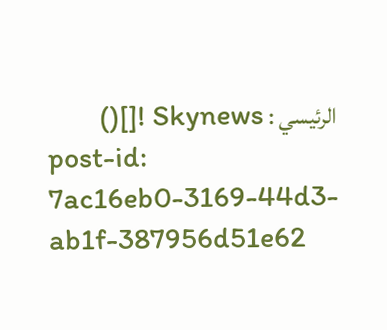الرئيسي : Skynews ![]()
post-id: 7ac16eb0-3169-44d3-ab1f-387956d51e62